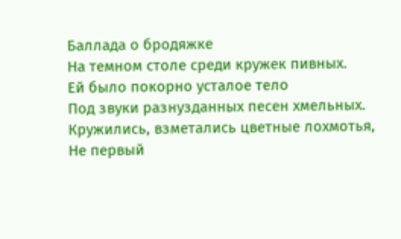Баллада о бродяжке
На темном столе среди кружек пивных.
Ей было покорно усталое тело
Под звуки разнузданных песен хмельных.
Кружились, взметались цветные лохмотья,
Не первый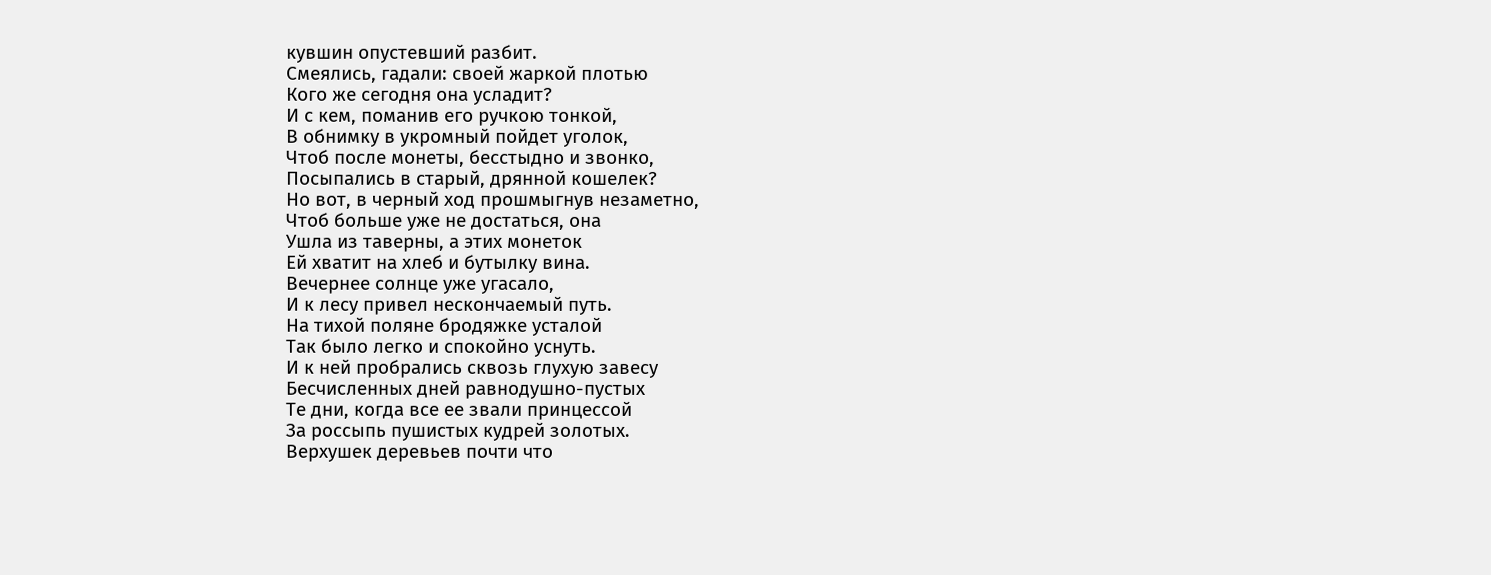кувшин опустевший разбит.
Смеялись, гадали: своей жаркой плотью
Кого же сегодня она усладит?
И с кем, поманив его ручкою тонкой,
В обнимку в укромный пойдет уголок,
Чтоб после монеты, бесстыдно и звонко,
Посыпались в старый, дрянной кошелек?
Но вот, в черный ход прошмыгнув незаметно,
Чтоб больше уже не достаться, она
Ушла из таверны, а этих монеток
Ей хватит на хлеб и бутылку вина.
Вечернее солнце уже угасало,
И к лесу привел нескончаемый путь.
На тихой поляне бродяжке усталой
Так было легко и спокойно уснуть.
И к ней пробрались сквозь глухую завесу
Бесчисленных дней равнодушно-пустых
Те дни, когда все ее звали принцессой
За россыпь пушистых кудрей золотых.
Верхушек деревьев почти что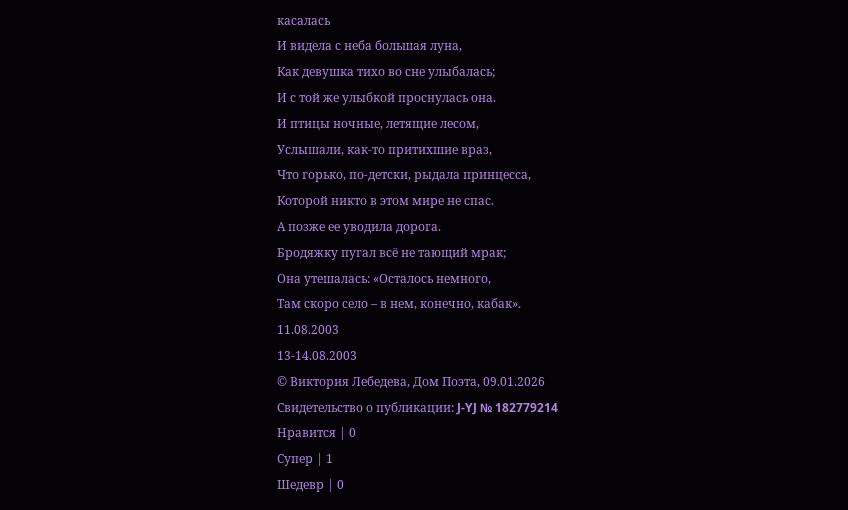касалась
И видела с неба большая луна,
Как девушка тихо во сне улыбалась;
И с той же улыбкой проснулась она.
И птицы ночные, летящие лесом,
Услышали, как-то притихшие враз,
Что горько, по-детски, рыдала принцесса,
Которой никто в этом мире не спас.
А позже ее уводила дорога.
Бродяжку пугал всё не тающий мрак;
Она утешалась: «Осталось немного,
Там скоро село – в нем, конечно, кабак».
11.08.2003
13-14.08.2003
© Виктория Лебедева, Дом Поэта, 09.01.2026
Свидетельство о публикации: J-YJ № 182779214
Нравится | 0
Cупер | 1
Шедевр | 0